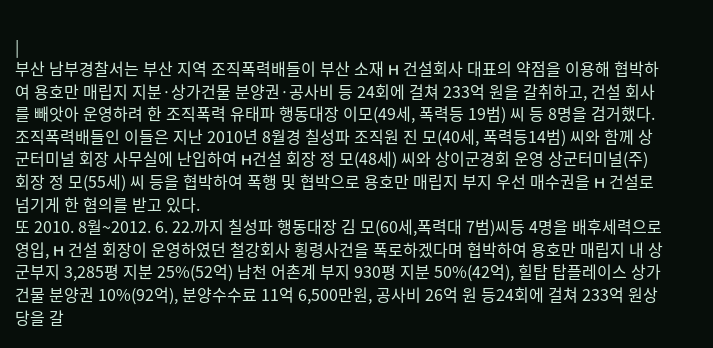|
부산 남부경찰서는 부산 지역 조직폭력배들이 부산 소재 H 건설회사 대표의 약점을 이용해 협박하여 용호만 매립지 지분·상가건물 분양권·공사비 등 24회에 걸쳐 233억 원을 갈취하고, 건설 회사를 빼앗아 운영하려 한 조직폭력 유태파 행동대장 이모(49세, 폭력등 19범) 씨 등 8명을 검거했다.
조직폭력배들인 이들은 지난 2010년 8월경 칠성파 조직원 진 모(40세, 폭력등14범) 씨와 함께 상군터미널 회장 사무실에 난입하여 H건설 회장 정 모(48세) 씨와 상이군경회 운영 상군터미널(주) 회장 정 모(55세) 씨 등을 협박하여 폭행 및 협박으로 용호만 매립지 부지 우선 매수권을 H 건설로 넘기게 한 혐의를 받고 있다.
또 2010. 8월~2012. 6. 22.까지 칠성파 행동대장 김 모(60세,폭력대 7범)씨등 4명을 배후세력으로 영입, H 건설 회장이 운영하였던 철강회사 횡령사건을 폭로하겠다며 협박하여 용호만 매립지 내 상군부지 3,285평 지분 25%(52억) 남천 어촌계 부지 930평 지분 50%(42억), 힐탑 탑플레이스 상가건물 분양권 10%(92억), 분양수수료 11억 6,500만원, 공사비 26억 원 등24회에 걸쳐 233억 원상당을 갈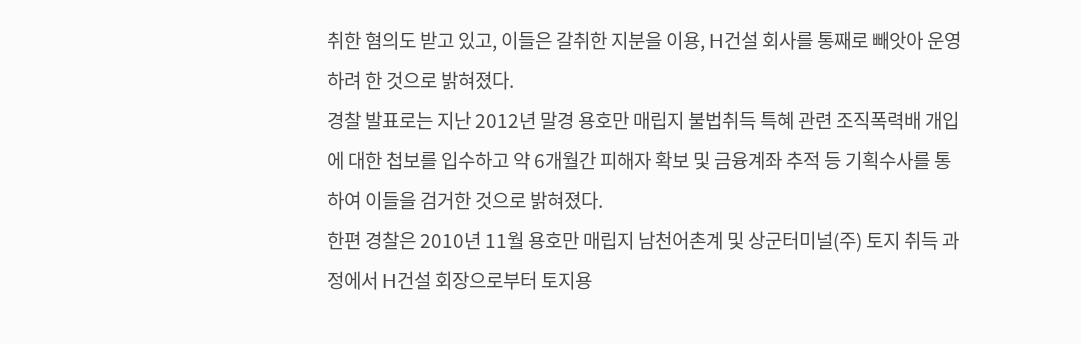취한 혐의도 받고 있고, 이들은 갈취한 지분을 이용, H건설 회사를 통째로 빼앗아 운영하려 한 것으로 밝혀졌다.
경찰 발표로는 지난 2012년 말경 용호만 매립지 불법취득 특혜 관련 조직폭력배 개입에 대한 첩보를 입수하고 약 6개월간 피해자 확보 및 금융계좌 추적 등 기획수사를 통하여 이들을 검거한 것으로 밝혀졌다.
한편 경찰은 2010년 11월 용호만 매립지 남천어촌계 및 상군터미널(주) 토지 취득 과정에서 H건설 회장으로부터 토지용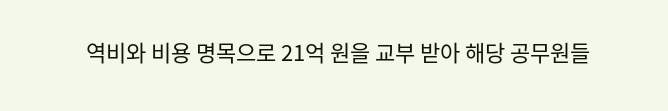역비와 비용 명목으로 21억 원을 교부 받아 해당 공무원들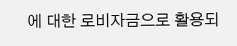에 대한 로비자금으로 활용되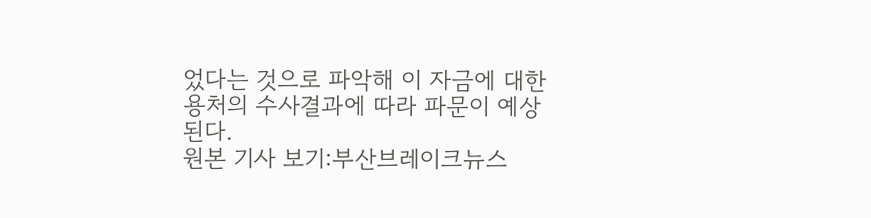었다는 것으로 파악해 이 자금에 대한 용처의 수사결과에 따라 파문이 예상된다.
원본 기사 보기:부산브레이크뉴스